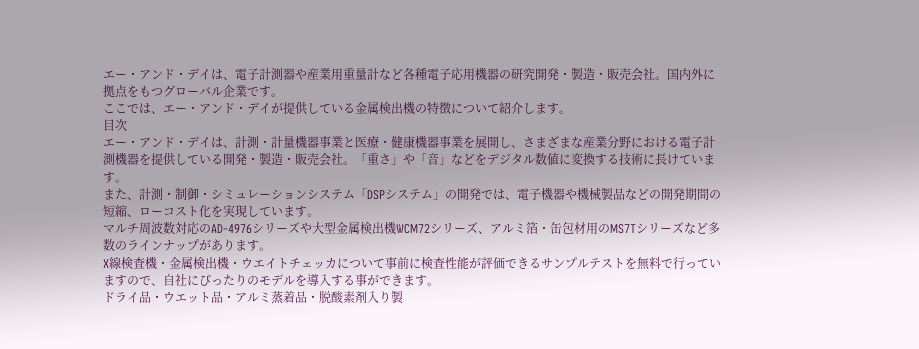エー・アンド・デイは、電子計測器や産業用重量計など各種電子応用機器の研究開発・製造・販売会社。国内外に拠点をもつグローバル企業です。
ここでは、エー・アンド・デイが提供している金属検出機の特徴について紹介します。
目次
エー・アンド・デイは、計測・計量機器事業と医療・健康機器事業を展開し、さまざまな産業分野における電子計測機器を提供している開発・製造・販売会社。「重さ」や「音」などをデジタル数値に変換する技術に長けています。
また、計測・制御・シミュレーションシステム「DSPシステム」の開発では、電子機器や機械製品などの開発期間の短縮、ローコスト化を実現しています。
マルチ周波数対応のAD-4976シリーズや大型金属検出機WCM72シリーズ、アルミ箔・缶包材用のMS7Tシリーズなど多数のラインナップがあります。
X線検査機・金属検出機・ウエイトチェッカについて事前に検査性能が評価できるサンプルテストを無料で行っていますので、自社にぴったりのモデルを導入する事ができます。
ドライ品・ウエット品・アルミ蒸着品・脱酸素剤入り製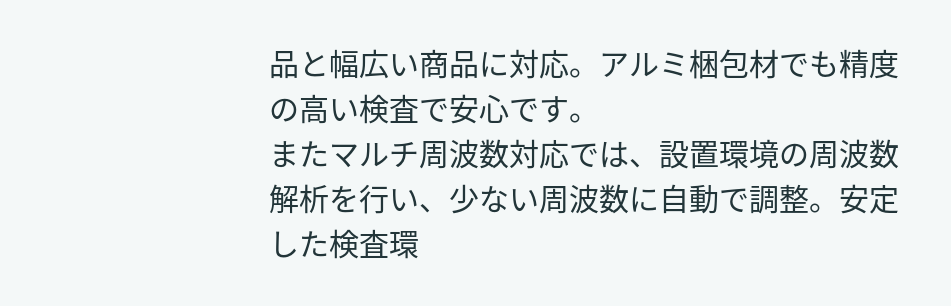品と幅広い商品に対応。アルミ梱包材でも精度の高い検査で安心です。
またマルチ周波数対応では、設置環境の周波数解析を行い、少ない周波数に自動で調整。安定した検査環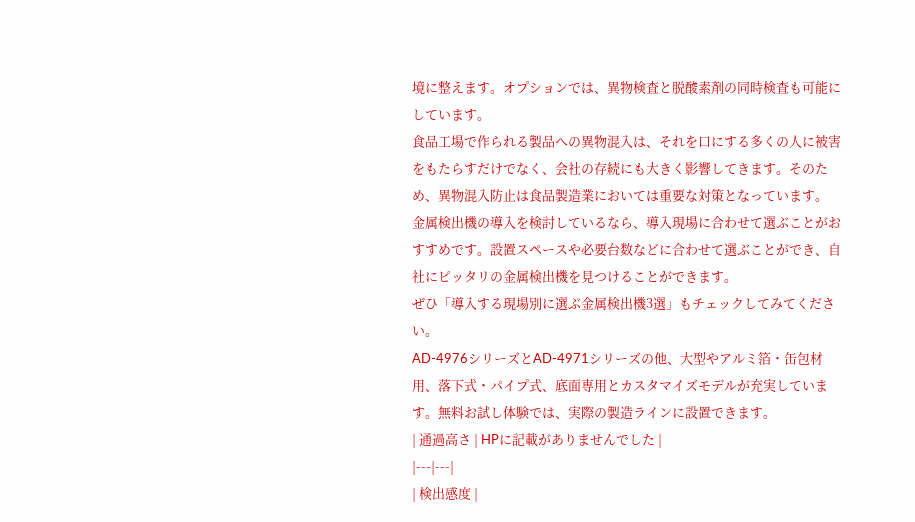境に整えます。オプションでは、異物検査と脱酸素剤の同時検査も可能にしています。
食品工場で作られる製品への異物混入は、それを口にする多くの人に被害をもたらすだけでなく、会社の存続にも大きく影響してきます。そのため、異物混入防止は食品製造業においては重要な対策となっています。
金属検出機の導入を検討しているなら、導入現場に合わせて選ぶことがおすすめです。設置スペースや必要台数などに合わせて選ぶことができ、自社にピッタリの金属検出機を見つけることができます。
ぜひ「導入する現場別に選ぶ金属検出機3選」もチェックしてみてください。
AD-4976シリーズとAD-4971シリーズの他、大型やアルミ箔・缶包材用、落下式・パイプ式、底面専用とカスタマイズモデルが充実しています。無料お試し体験では、実際の製造ラインに設置できます。
| 通過高さ | HPに記載がありませんでした |
|---|---|
| 検出感度 |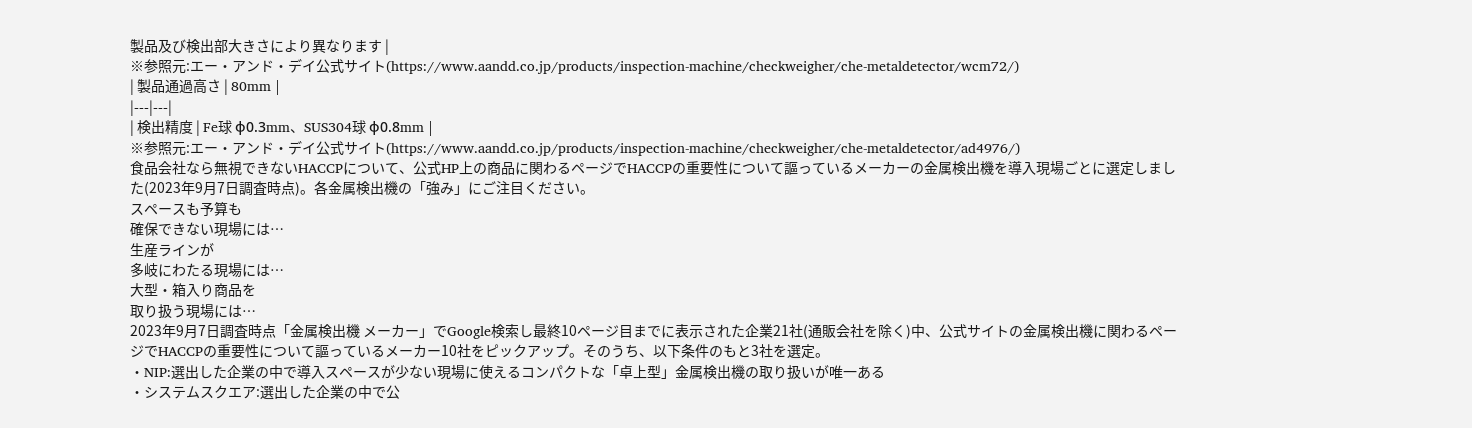製品及び検出部大きさにより異なります |
※参照元:エー・アンド・デイ公式サイト(https://www.aandd.co.jp/products/inspection-machine/checkweigher/che-metaldetector/wcm72/)
| 製品通過高さ | 80mm |
|---|---|
| 検出精度 | Fe球 φ0.3mm、SUS304球 φ0.8mm |
※参照元:エー・アンド・デイ公式サイト(https://www.aandd.co.jp/products/inspection-machine/checkweigher/che-metaldetector/ad4976/)
食品会社なら無視できないHACCPについて、公式HP上の商品に関わるページでHACCPの重要性について謳っているメーカーの金属検出機を導入現場ごとに選定しました(2023年9月7日調査時点)。各金属検出機の「強み」にご注目ください。
スペースも予算も
確保できない現場には…
生産ラインが
多岐にわたる現場には…
大型・箱入り商品を
取り扱う現場には…
2023年9月7日調査時点「金属検出機 メーカー」でGoogle検索し最終10ページ目までに表示された企業21社(通販会社を除く)中、公式サイトの金属検出機に関わるページでHACCPの重要性について謳っているメーカー10社をピックアップ。そのうち、以下条件のもと3社を選定。
・NIP:選出した企業の中で導入スペースが少ない現場に使えるコンパクトな「卓上型」金属検出機の取り扱いが唯一ある
・システムスクエア:選出した企業の中で公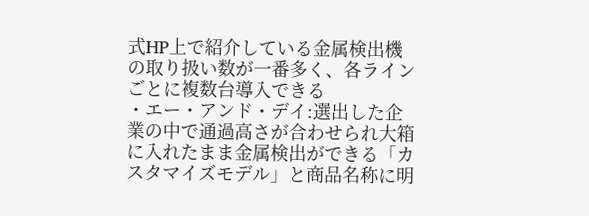式HP上で紹介している金属検出機の取り扱い数が一番多く、各ラインごとに複数台導入できる
・エー・アンド・デイ:選出した企業の中で通過高さが合わせられ大箱に入れたまま金属検出ができる「カスタマイズモデル」と商品名称に明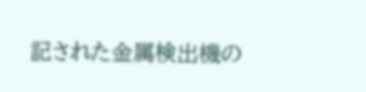記された金属検出機の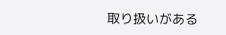取り扱いがある